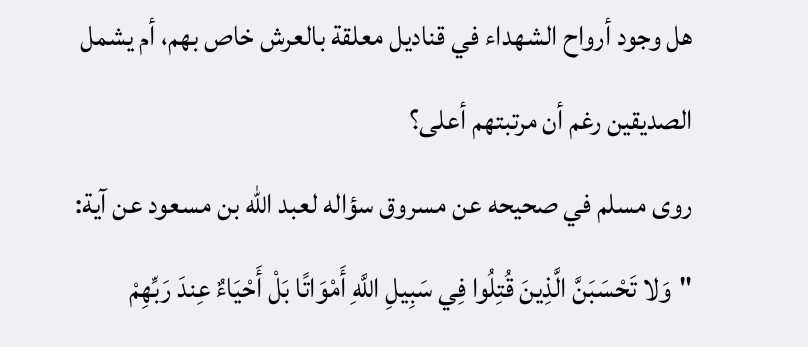هل وجود أرواح الشهداء في قناديل معلقة بالعرش خاص بهم، أم يشمل الصديقين رغم أن مرتبتهم أعلى؟
روى مسلم في صحيحه عن مسروق سؤاله لعبد الله بن مسعود عن آية: "وَلا تَحْسَبَنَّ الَّذِينَ قُتِلُوا فِي سَبِيلِ اللَّهِ أَمْوَاتًا بَلْ أَحْيَاءٌ عِندَ رَبِّهِمْ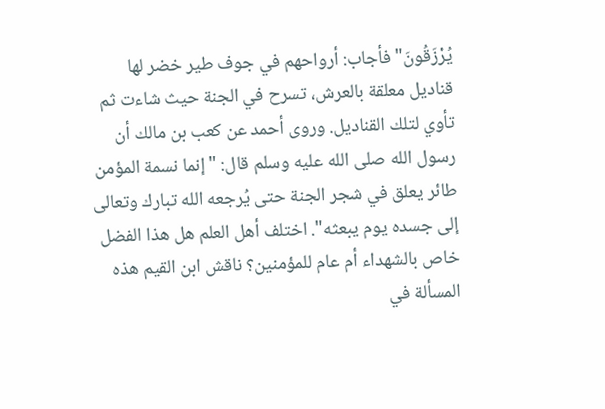يُرْزَقُونَ" فأجاب: أرواحهم في جوف طير خضر لها قناديل معلقة بالعرش، تسرح في الجنة حيث شاءت ثم تأوي لتلك القناديل. وروى أحمد عن كعب بن مالك أن رسول الله صلى الله عليه وسلم قال: "إنما نسمة المؤمن طائر يعلق في شجر الجنة حتى يُرجعه الله تبارك وتعالى إلى جسده يوم يبعثه". اختلف أهل العلم هل هذا الفضل خاص بالشهداء أم عام للمؤمنين؟ ناقش ابن القيم هذه المسألة في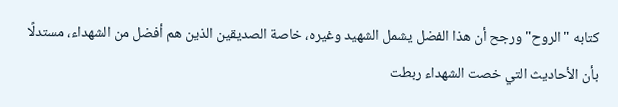كتابه "الروح" ورجح أن هذا الفضل يشمل الشهيد وغيره، خاصة الصديقين الذين هم أفضل من الشهداء، مستدلًا بأن الأحاديث التي خصت الشهداء ربطت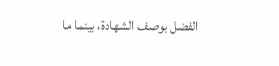الفضل بوصف الشهادة، بينما ما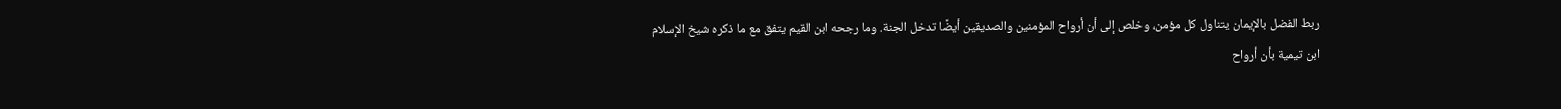ربط الفضل بالإيمان يتناول كل مؤمن، وخلص إلى أن أرواح المؤمنين والصديقين أيضًا تدخل الجنة. وما رجحه ابن القيم يتفق مع ما ذكره شيخ الإسلام ابن تيمية بأن أرواح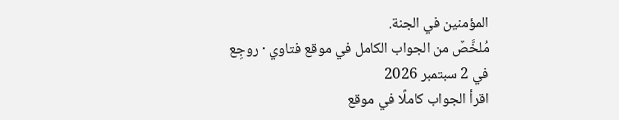المؤمنين في الجنة.
مُلخَّصٌ من الجواب الكامل في موقع فتاوي · روجِع في 2 سبتمبر 2026
اقرأ الجواب كاملًا في موقع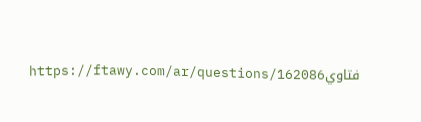فتاويhttps://ftawy.com/ar/questions/162086